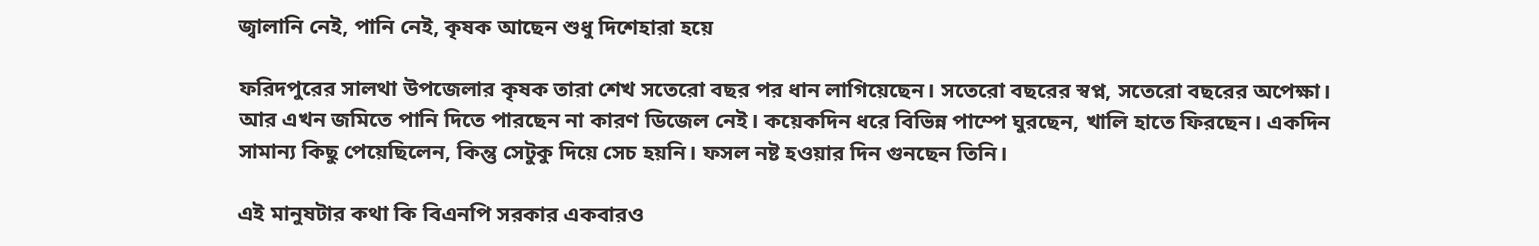জ্বালানি নেই, পানি নেই, কৃষক আছেন শুধু দিশেহারা হয়ে

ফরিদপুরের সালথা উপজেলার কৃষক তারা শেখ সতেরো বছর পর ধান লাগিয়েছেন। সতেরো বছরের স্বপ্ন, সতেরো বছরের অপেক্ষা। আর এখন জমিতে পানি দিতে পারছেন না কারণ ডিজেল নেই। কয়েকদিন ধরে বিভিন্ন পাম্পে ঘুরছেন, খালি হাতে ফিরছেন। একদিন সামান্য কিছু পেয়েছিলেন, কিন্তু সেটুকু দিয়ে সেচ হয়নি। ফসল নষ্ট হওয়ার দিন গুনছেন তিনি।

এই মানুষটার কথা কি বিএনপি সরকার একবারও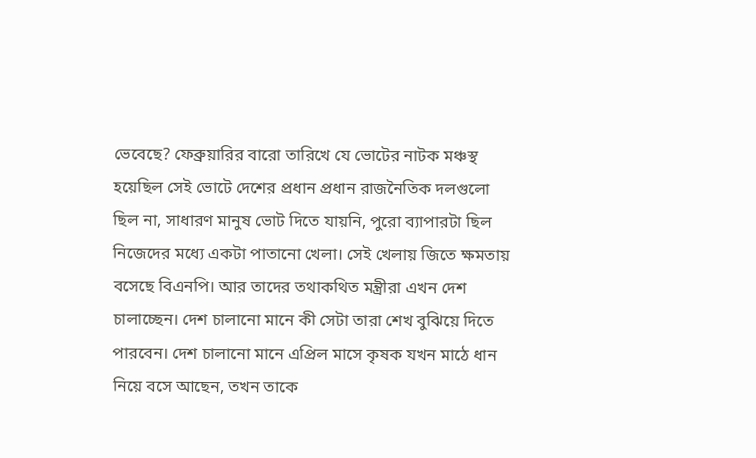ভেবেছে? ফেব্রুয়ারির বারো তারিখে যে ভোটের নাটক মঞ্চস্থ হয়েছিল সেই ভোটে দেশের প্রধান প্রধান রাজনৈতিক দলগুলো ছিল না, সাধারণ মানুষ ভোট দিতে যায়নি, পুরো ব্যাপারটা ছিল নিজেদের মধ্যে একটা পাতানো খেলা। সেই খেলায় জিতে ক্ষমতায় বসেছে বিএনপি। আর তাদের তথাকথিত মন্ত্রীরা এখন দেশ চালাচ্ছেন। দেশ চালানো মানে কী সেটা তারা শেখ বুঝিয়ে দিতে পারবেন। দেশ চালানো মানে এপ্রিল মাসে কৃষক যখন মাঠে ধান নিয়ে বসে আছেন, তখন তাকে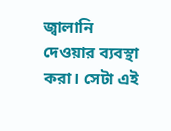জ্বালানি দেওয়ার ব্যবস্থা করা। সেটা এই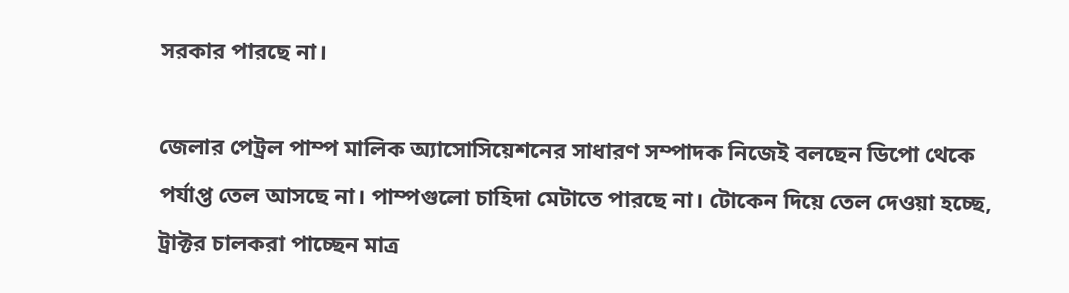সরকার পারছে না।

জেলার পেট্রল পাম্প মালিক অ্যাসোসিয়েশনের সাধারণ সম্পাদক নিজেই বলছেন ডিপো থেকে পর্যাপ্ত তেল আসছে না। পাম্পগুলো চাহিদা মেটাতে পারছে না। টোকেন দিয়ে তেল দেওয়া হচ্ছে, ট্রাক্টর চালকরা পাচ্ছেন মাত্র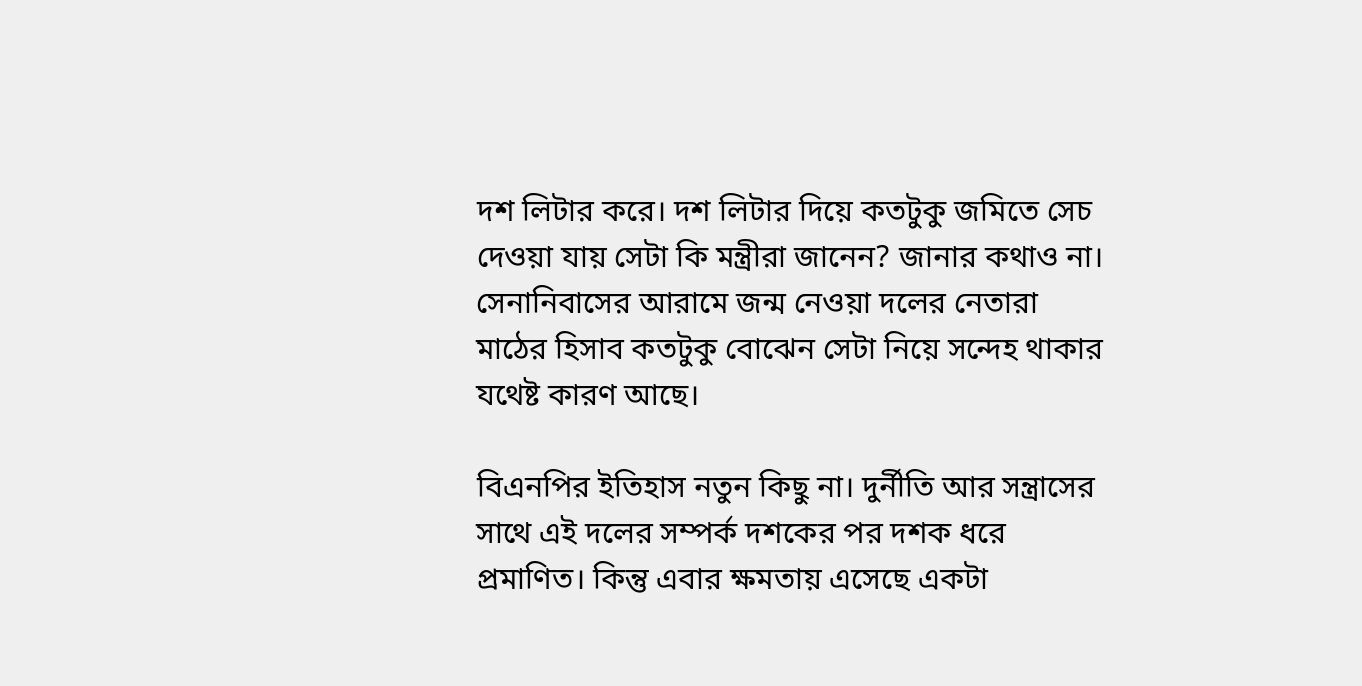দশ লিটার করে। দশ লিটার দিয়ে কতটুকু জমিতে সেচ দেওয়া যায় সেটা কি মন্ত্রীরা জানেন? জানার কথাও না। সেনানিবাসের আরামে জন্ম নেওয়া দলের নেতারা মাঠের হিসাব কতটুকু বোঝেন সেটা নিয়ে সন্দেহ থাকার যথেষ্ট কারণ আছে।

বিএনপির ইতিহাস নতুন কিছু না। দুর্নীতি আর সন্ত্রাসের সাথে এই দলের সম্পর্ক দশকের পর দশক ধরে প্রমাণিত। কিন্তু এবার ক্ষমতায় এসেছে একটা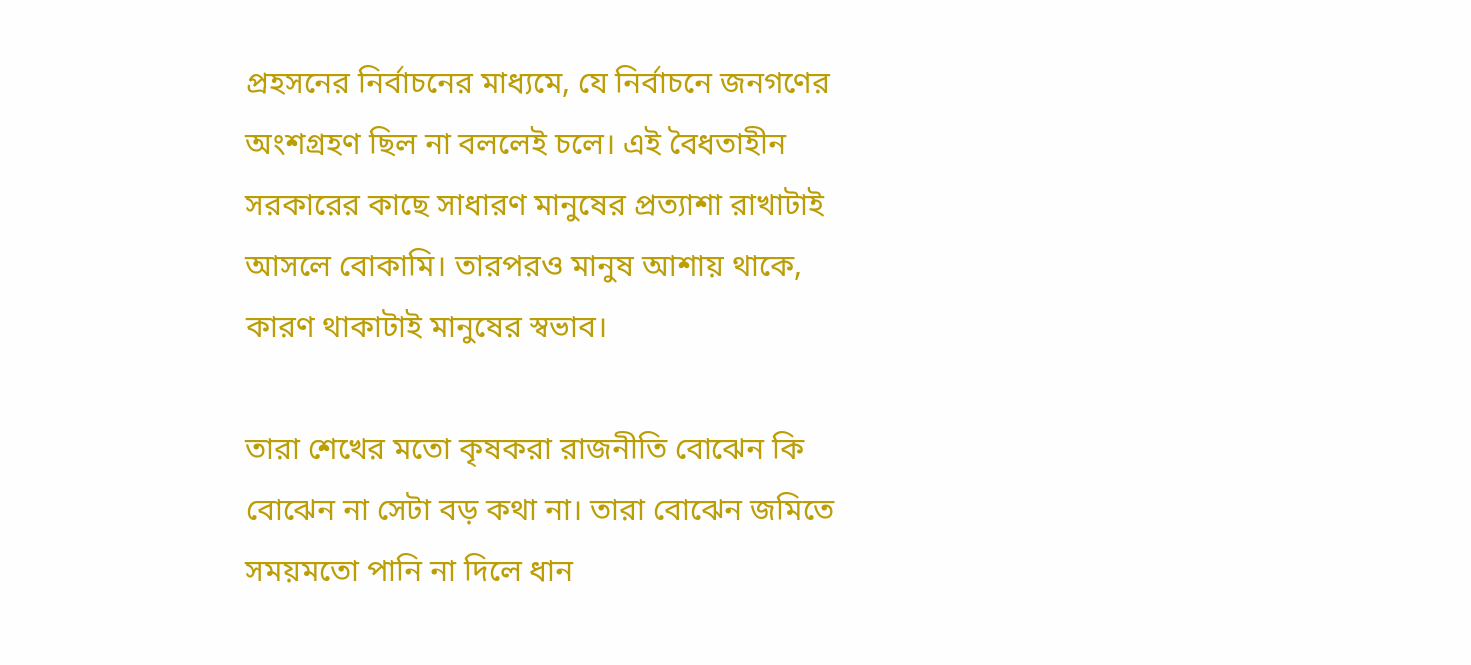প্রহসনের নির্বাচনের মাধ্যমে, যে নির্বাচনে জনগণের অংশগ্রহণ ছিল না বললেই চলে। এই বৈধতাহীন সরকারের কাছে সাধারণ মানুষের প্রত্যাশা রাখাটাই আসলে বোকামি। তারপরও মানুষ আশায় থাকে, কারণ থাকাটাই মানুষের স্বভাব।

তারা শেখের মতো কৃষকরা রাজনীতি বোঝেন কি বোঝেন না সেটা বড় কথা না। তারা বোঝেন জমিতে সময়মতো পানি না দিলে ধান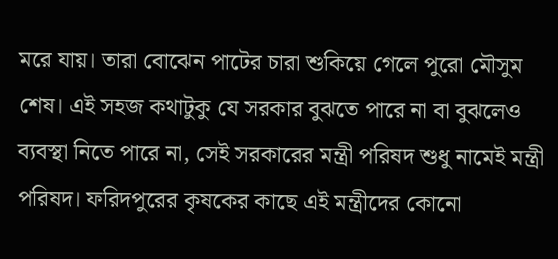মরে যায়। তারা বোঝেন পাটের চারা শুকিয়ে গেলে পুরো মৌসুম শেষ। এই সহজ কথাটুকু যে সরকার বুঝতে পারে না বা বুঝলেও ব্যবস্থা নিতে পারে না, সেই সরকারের মন্ত্রী পরিষদ শুধু নামেই মন্ত্রী পরিষদ। ফরিদপুরের কৃষকের কাছে এই মন্ত্রীদের কোনো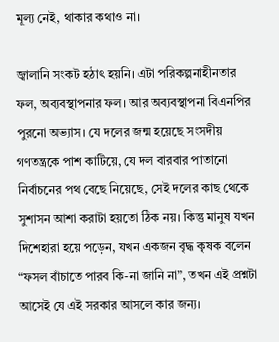মূল্য নেই, থাকার কথাও না।

জ্বালানি সংকট হঠাৎ হয়নি। এটা পরিকল্পনাহীনতার ফল, অব্যবস্থাপনার ফল। আর অব্যবস্থাপনা বিএনপির পুরনো অভ্যাস। যে দলের জন্ম হয়েছে সংসদীয় গণতন্ত্রকে পাশ কাটিয়ে, যে দল বারবার পাতানো নির্বাচনের পথ বেছে নিয়েছে, সেই দলের কাছ থেকে সুশাসন আশা করাটা হয়তো ঠিক নয়। কিন্তু মানুষ যখন দিশেহারা হয়ে পড়েন, যখন একজন বৃদ্ধ কৃষক বলেন “ফসল বাঁচাতে পারব কি-না জানি না”, তখন এই প্রশ্নটা আসেই যে এই সরকার আসলে কার জন্য।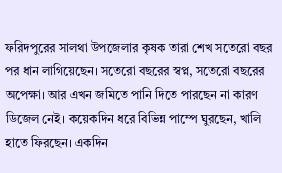ফরিদপুরের সালথা উপজেলার কৃষক তারা শেখ সতেরো বছর পর ধান লাগিয়েছেন। সতেরো বছরের স্বপ্ন, সতেরো বছরের অপেক্ষা। আর এখন জমিতে পানি দিতে পারছেন না কারণ ডিজেল নেই। কয়েকদিন ধরে বিভিন্ন পাম্পে ঘুরছেন, খালি হাতে ফিরছেন। একদিন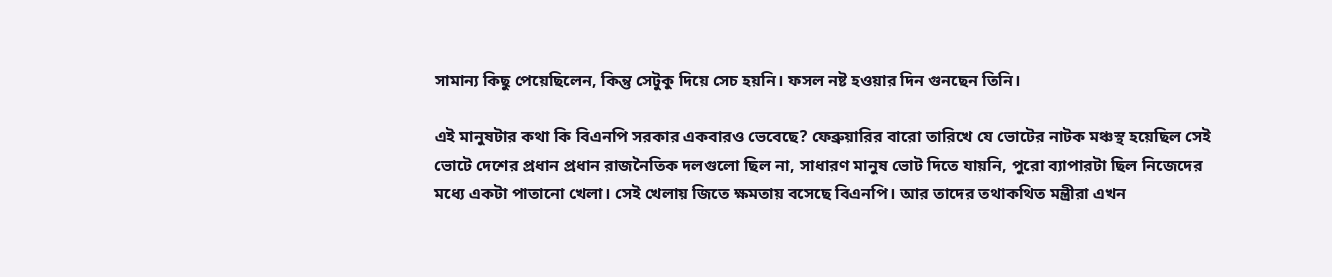সামান্য কিছু পেয়েছিলেন, কিন্তু সেটুকু দিয়ে সেচ হয়নি। ফসল নষ্ট হওয়ার দিন গুনছেন তিনি।

এই মানুষটার কথা কি বিএনপি সরকার একবারও ভেবেছে? ফেব্রুয়ারির বারো তারিখে যে ভোটের নাটক মঞ্চস্থ হয়েছিল সেই ভোটে দেশের প্রধান প্রধান রাজনৈতিক দলগুলো ছিল না, সাধারণ মানুষ ভোট দিতে যায়নি, পুরো ব্যাপারটা ছিল নিজেদের মধ্যে একটা পাতানো খেলা। সেই খেলায় জিতে ক্ষমতায় বসেছে বিএনপি। আর তাদের তথাকথিত মন্ত্রীরা এখন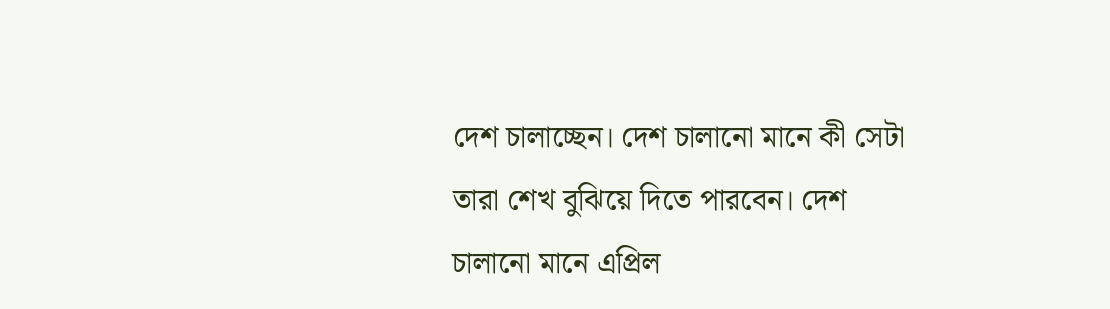দেশ চালাচ্ছেন। দেশ চালানো মানে কী সেটা তারা শেখ বুঝিয়ে দিতে পারবেন। দেশ চালানো মানে এপ্রিল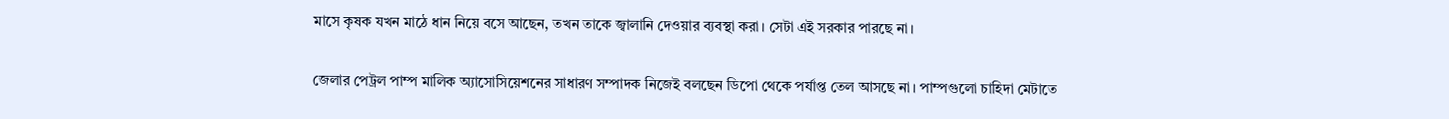মাসে কৃষক যখন মাঠে ধান নিয়ে বসে আছেন, তখন তাকে জ্বালানি দেওয়ার ব্যবস্থা করা। সেটা এই সরকার পারছে না।

জেলার পেট্রল পাম্প মালিক অ্যাসোসিয়েশনের সাধারণ সম্পাদক নিজেই বলছেন ডিপো থেকে পর্যাপ্ত তেল আসছে না। পাম্পগুলো চাহিদা মেটাতে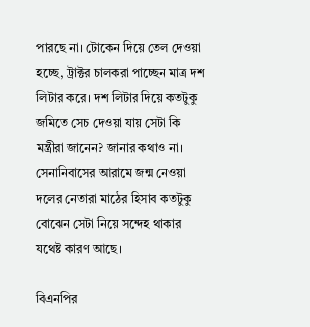পারছে না। টোকেন দিয়ে তেল দেওয়া হচ্ছে, ট্রাক্টর চালকরা পাচ্ছেন মাত্র দশ লিটার করে। দশ লিটার দিয়ে কতটুকু জমিতে সেচ দেওয়া যায় সেটা কি মন্ত্রীরা জানেন? জানার কথাও না। সেনানিবাসের আরামে জন্ম নেওয়া দলের নেতারা মাঠের হিসাব কতটুকু বোঝেন সেটা নিয়ে সন্দেহ থাকার যথেষ্ট কারণ আছে।

বিএনপির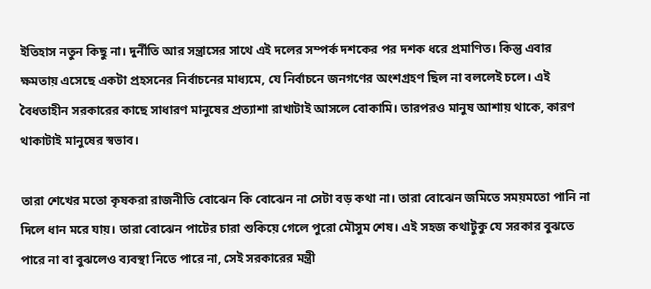ইতিহাস নতুন কিছু না। দুর্নীতি আর সন্ত্রাসের সাথে এই দলের সম্পর্ক দশকের পর দশক ধরে প্রমাণিত। কিন্তু এবার ক্ষমতায় এসেছে একটা প্রহসনের নির্বাচনের মাধ্যমে, যে নির্বাচনে জনগণের অংশগ্রহণ ছিল না বললেই চলে। এই বৈধতাহীন সরকারের কাছে সাধারণ মানুষের প্রত্যাশা রাখাটাই আসলে বোকামি। তারপরও মানুষ আশায় থাকে, কারণ থাকাটাই মানুষের স্বভাব।

তারা শেখের মতো কৃষকরা রাজনীতি বোঝেন কি বোঝেন না সেটা বড় কথা না। তারা বোঝেন জমিতে সময়মতো পানি না দিলে ধান মরে যায়। তারা বোঝেন পাটের চারা শুকিয়ে গেলে পুরো মৌসুম শেষ। এই সহজ কথাটুকু যে সরকার বুঝতে পারে না বা বুঝলেও ব্যবস্থা নিতে পারে না, সেই সরকারের মন্ত্রী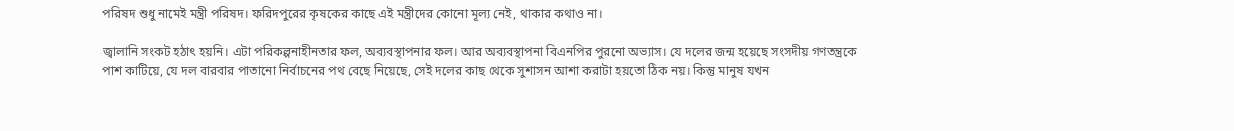পরিষদ শুধু নামেই মন্ত্রী পরিষদ। ফরিদপুরের কৃষকের কাছে এই মন্ত্রীদের কোনো মূল্য নেই, থাকার কথাও না।

জ্বালানি সংকট হঠাৎ হয়নি। এটা পরিকল্পনাহীনতার ফল, অব্যবস্থাপনার ফল। আর অব্যবস্থাপনা বিএনপির পুরনো অভ্যাস। যে দলের জন্ম হয়েছে সংসদীয় গণতন্ত্রকে পাশ কাটিয়ে, যে দল বারবার পাতানো নির্বাচনের পথ বেছে নিয়েছে, সেই দলের কাছ থেকে সুশাসন আশা করাটা হয়তো ঠিক নয়। কিন্তু মানুষ যখন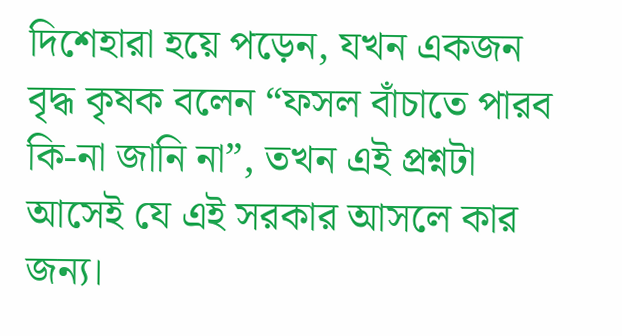দিশেহারা হয়ে পড়েন, যখন একজন বৃদ্ধ কৃষক বলেন “ফসল বাঁচাতে পারব কি-না জানি না”, তখন এই প্রশ্নটা আসেই যে এই সরকার আসলে কার জন্য।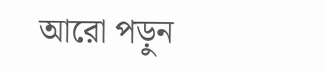আরো পড়ুন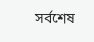সর্বশেষ